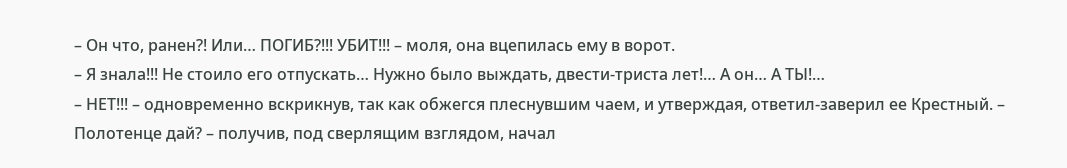– Он что, ранен?! Или… ПОГИБ?!!! УБИТ!!! – моля, она вцепилась ему в ворот.
– Я знала!!! Не стоило его отпускать… Нужно было выждать, двести-триста лет!… А он… А ТЫ!…
– НЕТ!!! – одновременно вскрикнув, так как обжегся плеснувшим чаем, и утверждая, ответил-заверил ее Крестный. – Полотенце дай? – получив, под сверлящим взглядом, начал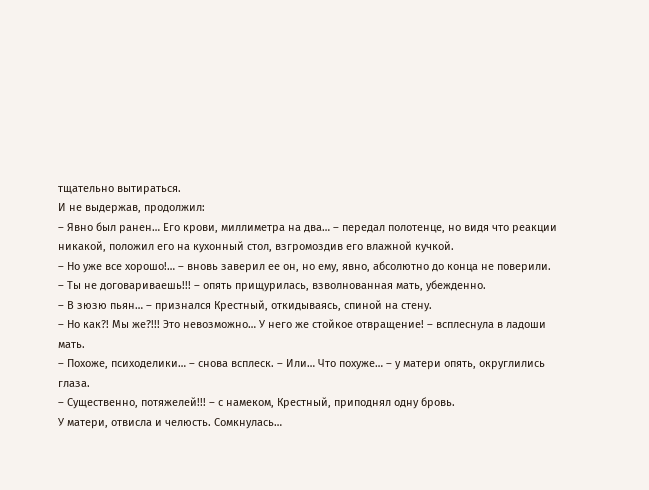тщательно вытираться.
И не выдержав, продолжил:
– Явно был ранен… Его крови, миллиметра на два… – передал полотенце, но видя что реакции никакой, положил его на кухонный стол, взгромоздив его влажной кучкой.
– Но уже все хорошо!… – вновь заверил ее он, но ему, явно, абсолютно до конца не поверили.
– Ты не договариваешь!!! – опять прищурилась, взволнованная мать, убежденно.
– В зюзю пьян… – признался Крестный, откидываясь, спиной на стену.
– Но как?! Мы же?!!! Это невозможно… У него же стойкое отвращение! – всплеснула в ладоши мать.
– Похоже, психоделики… – снова всплеск. – Или… Что похуже… – у матери опять, округлились глаза.
– Существенно, потяжелей!!! – с намеком, Крестный, приподнял одну бровь.
У матери, отвисла и челюсть. Сомкнулась…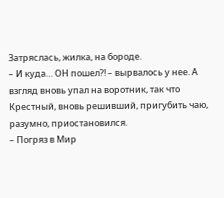Затряслась, жилка, на бороде.
– И куда… ОН пошел?! – вырвалось у нее. А взгляд вновь упал на воротник, так что Крестный, вновь решивший, пригубить чаю, разумно, приостановился.
– Погряз в Мир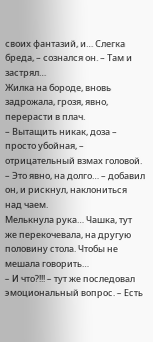своих фантазий, и… Слегка бреда, – сознался он. – Там и застрял…
Жилка на бороде, вновь задрожала, грозя, явно, перерасти в плач.
– Вытащить никак, доза – просто убойная, – отрицательный взмах головой. – Это явно, на долго… – добавил он, и рискнул, наклониться над чаем.
Мелькнула рука… Чашка, тут же перекочевала, на другую половину стола. Чтобы не мешала говорить…
– И что?!!! – тут же последовал эмоциональный вопрос. – Есть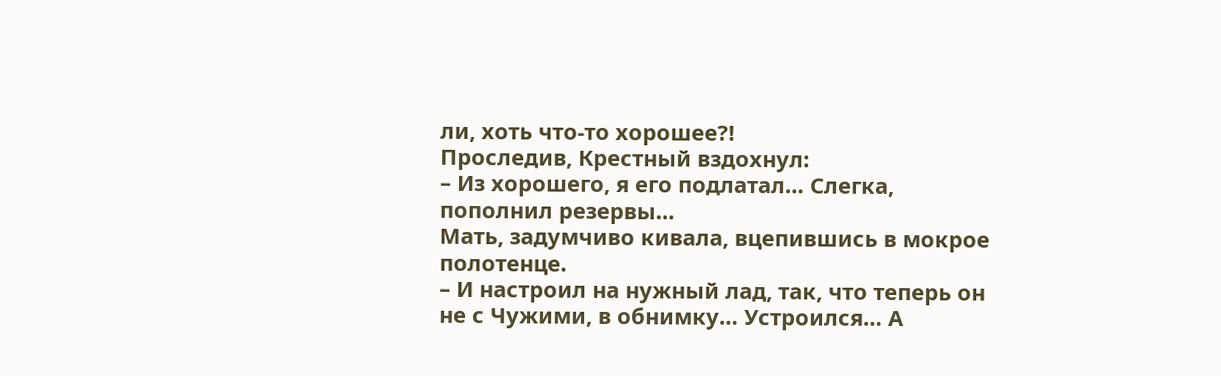ли, хоть что-то хорошее?!
Проследив, Крестный вздохнул:
– Из хорошего, я его подлатал… Слегка, пополнил резервы…
Мать, задумчиво кивала, вцепившись в мокрое полотенце.
– И настроил на нужный лад, так, что теперь он не с Чужими, в обнимку… Устроился… А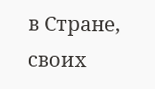в Стране, своих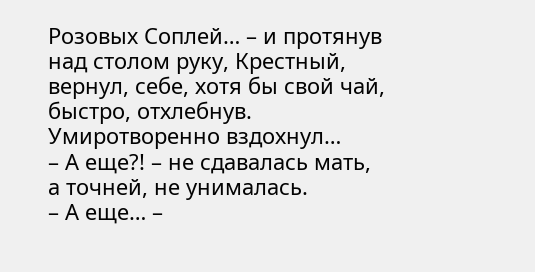Розовых Соплей… – и протянув над столом руку, Крестный, вернул, себе, хотя бы свой чай, быстро, отхлебнув.
Умиротворенно вздохнул…
– А еще?! – не сдавалась мать, а точней, не унималась.
– А еще… –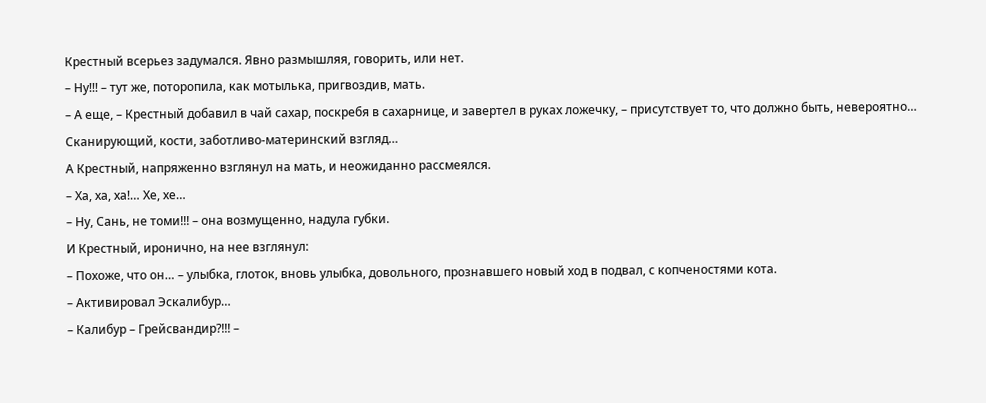Крестный всерьез задумался. Явно размышляя, говорить, или нет.
– Ну!!! – тут же, поторопила, как мотылька, пригвоздив, мать.
– А еще, – Крестный добавил в чай сахар, поскребя в сахарнице, и завертел в руках ложечку, – присутствует то, что должно быть, невероятно…
Сканирующий, кости, заботливо-материнский взгляд…
А Крестный, напряженно взглянул на мать, и неожиданно рассмеялся.
– Ха, ха, ха!… Хе, хе…
– Ну, Сань, не томи!!! – она возмущенно, надула губки.
И Крестный, иронично, на нее взглянул:
– Похоже, что он… – улыбка, глоток, вновь улыбка, довольного, прознавшего новый ход в подвал, с копченостями кота.
– Активировал Эскалибур…
– Калибур – Грейсвандир?!!! –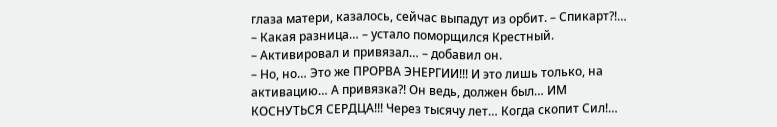глаза матери, казалось, сейчас выпадут из орбит. – Спикарт?!…
– Какая разница… – устало поморщился Крестный.
– Активировал и привязал… – добавил он.
– Но, но… Это же ПРОРВА ЭНЕРГИИ!!! И это лишь только, на активацию… А привязка?! Он ведь, должен был… ИМ КОСНУТЬСЯ СЕРДЦА!!! Через тысячу лет… Когда скопит Сил!…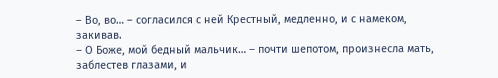– Во, во… – согласился с ней Крестный, медленно, и с намеком, закивав.
– О Боже, мой бедный мальчик… – почти шепотом, произнесла мать, заблестев глазами, и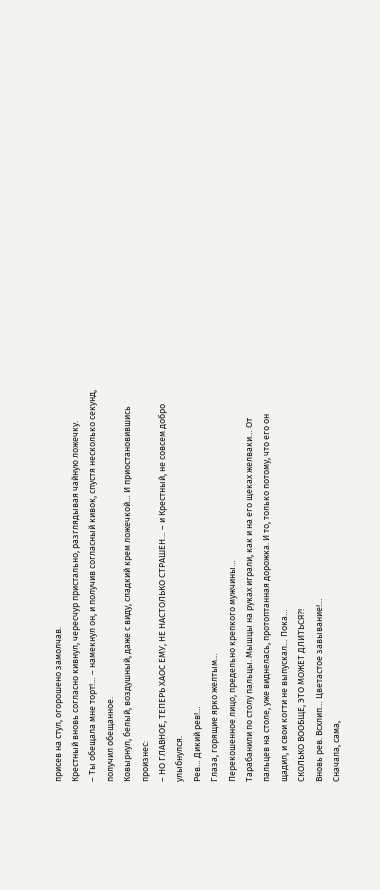присев на стул, огорошено замолчав.
Крестный вновь согласно кивнул, чересчур пристально, разглядывая чайную ложечку.
– Ты обещала мне торт!… – намекнул он, и получив согласный кивок, спустя несколько секунд, получил обещанное.
Ковырнул, белый, воздушный, даже с виду, сладкий крем ложечкой… И приостановившись произнес:
– НО ГЛАВНОЕ, ТЕПЕРЬ ХАОС ЕМУ, НЕ НАСТОЛЬКО СТРАШЕН… – и Крестный, не совсем добро улыбнулся.
Рев… Дикий рев!…
Глаза, горящие ярко желтым…
Перекошенное лицо, предельно крепкого мужчины…
Тарабанили по столу пальцы. Мышцы на руках играли, как и на его щеках желваки… От пальцев на столе, уже виднелась, протоптанная дорожка. И то, только потому, что его он щадил, и свои когти не выпускал… Пока…
СКОЛЬКО ВООБЩЕ, ЭТО МОЖЕТ ДЛИТЬСЯ?!
Вновь рев. Всхлип… Цветастое завывание!…
Сначала, сама,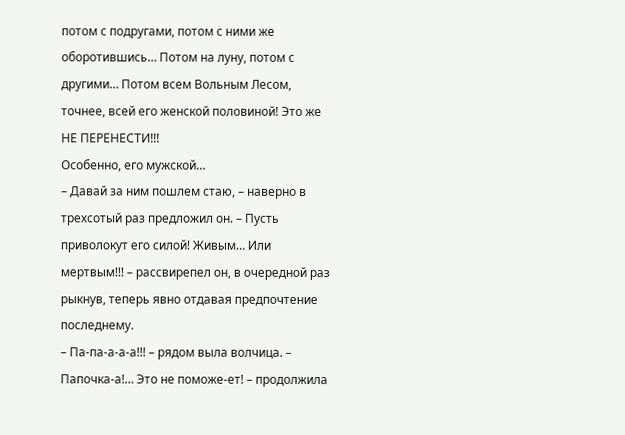потом с подругами, потом с ними же оборотившись… Потом на луну, потом с другими… Потом всем Вольным Лесом, точнее, всей его женской половиной! Это же НЕ ПЕРЕНЕСТИ!!!
Особенно, его мужской…
– Давай за ним пошлем стаю, – наверно в трехсотый раз предложил он. – Пусть приволокут его силой! Живым… Или мертвым!!! – рассвирепел он, в очередной раз рыкнув, теперь явно отдавая предпочтение последнему.
– Па-па-а-а-а!!! – рядом выла волчица. – Папочка-а!… Это не поможе-ет! – продолжила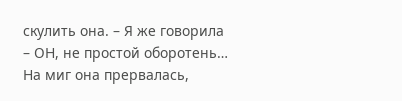скулить она. – Я же говорила – ОН, не простой оборотень…
На миг она прервалась,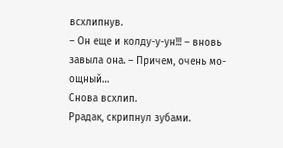всхлипнув.
– Он еще и колду-у-ун!!! – вновь завыла она. – Причем, очень мо-ощный…
Снова всхлип.
Ррадак, скрипнул зубами.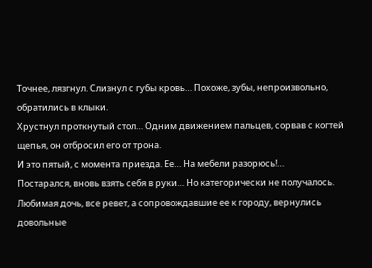Точнее, лязгнул. Слизнул с губы кровь… Похоже, зубы, непроизвольно, обратились в клыки.
Хрустнул проткнутый стол… Одним движением пальцев, сорвав с когтей щепья, он отбросил его от трона.
И это пятый, с момента приезда. Ее… На мебели разорюсь!…
Постарался, вновь взять себя в руки… Но категорически не получалось.
Любимая дочь, все ревет, а сопровождавшие ее к городу, вернулись довольные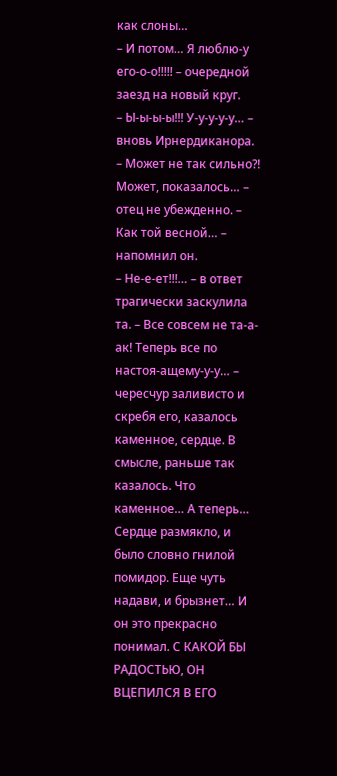как слоны…
– И потом… Я люблю-у его-о-о!!!!! – очередной заезд на новый круг.
– Ы-ы-ы-ы!!! У-у-у-у-у… – вновь Ирнердиканора.
– Может не так сильно?! Может, показалось… – отец не убежденно. – Как той весной… – напомнил он.
– Не-е-ет!!!… – в ответ трагически заскулила та. – Все совсем не та-а-ак! Теперь все по настоя-ащему-у-у… – чересчур заливисто и скребя его, казалось каменное, сердце. В смысле, раньше так казалось. Что каменное… А теперь… Сердце размякло, и было словно гнилой помидор. Еще чуть надави, и брызнет… И он это прекрасно понимал. С КАКОЙ БЫ РАДОСТЬЮ, ОН ВЦЕПИЛСЯ В ЕГО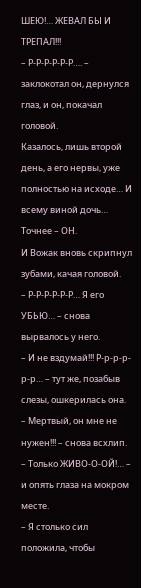ШЕЮ!… ЖЕВАЛ БЫ И ТРЕПАЛ!!!
– Р-Р-Р-Р-Р-Р…. – заклокотал он, дернулся глаз, и он, покачал головой.
Казалось, лишь второй день, а его нервы, уже полностью на исходе… И всему виной дочь… Точнее – ОН.
И Вожак вновь скрипнул зубами, качая головой.
– Р-Р-Р-Р-Р-Р… Я его УБЬЮ… – снова вырвалось у него.
– И не вздумай!!! Р-р-р-р-р-р… – тут же, позабыв слезы, ошкерилась она. – Мертвый, он мне не нужен!!! – снова всхлип.
– Только ЖИВО-О-ОЙ!… – и опять глаза на мокром месте.
– Я столько сил положила, чтобы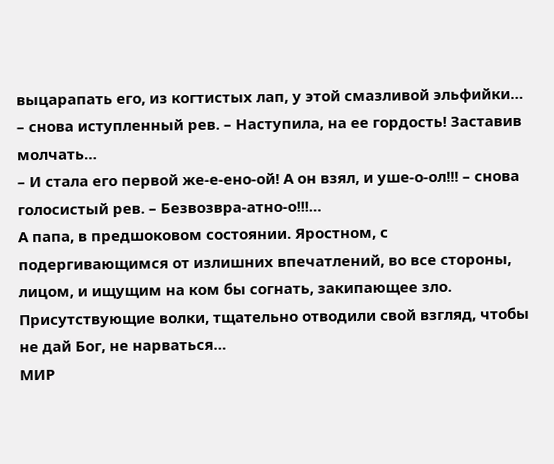выцарапать его, из когтистых лап, у этой смазливой эльфийки… – снова иступленный рев. – Наступила, на ее гордость! Заставив молчать…
– И стала его первой же-е-ено-ой! А он взял, и уше-о-ол!!! – снова голосистый рев. – Безвозвра-атно-о!!!…
А папа, в предшоковом состоянии. Яростном, с подергивающимся от излишних впечатлений, во все стороны, лицом, и ищущим на ком бы согнать, закипающее зло.
Присутствующие волки, тщательно отводили свой взгляд, чтобы не дай Бог, не нарваться…
МИР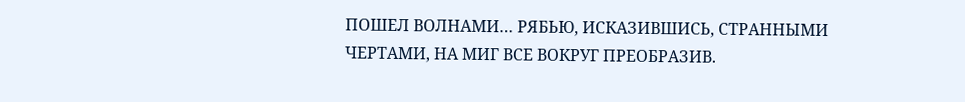ПОШЕЛ ВОЛНАМИ… РЯБЬЮ, ИСКАЗИВШИСЬ, СТРАННЫМИ ЧЕРТАМИ, НА МИГ ВСЕ ВОКРУГ ПРЕОБРАЗИВ.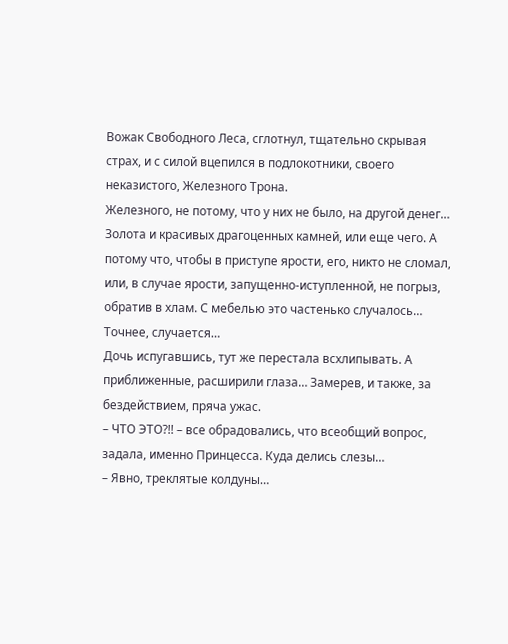Вожак Свободного Леса, сглотнул, тщательно скрывая страх, и с силой вцепился в подлокотники, своего неказистого, Железного Трона.
Железного, не потому, что у них не было, на другой денег… Золота и красивых драгоценных камней, или еще чего. А потому что, чтобы в приступе ярости, его, никто не сломал, или, в случае ярости, запущенно-иступленной, не погрыз, обратив в хлам. С мебелью это частенько случалось…
Точнее, случается…
Дочь испугавшись, тут же перестала всхлипывать. А приближенные, расширили глаза… Замерев, и также, за бездействием, пряча ужас.
– ЧТО ЭТО?!! – все обрадовались, что всеобщий вопрос, задала, именно Принцесса. Куда делись слезы…
– Явно, треклятые колдуны…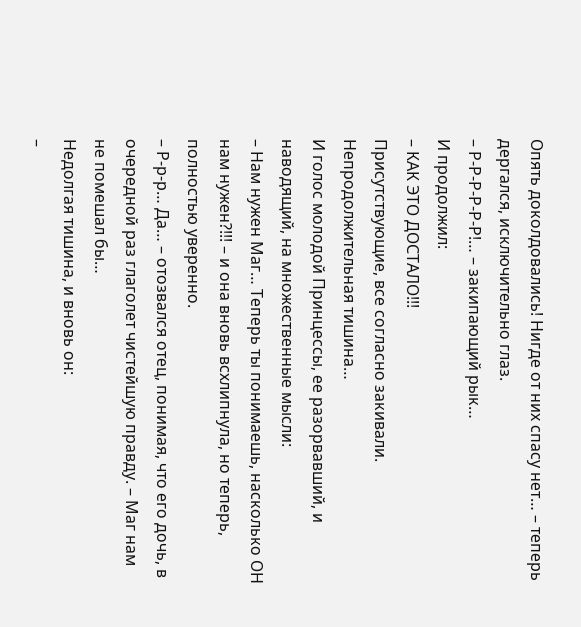Опять доколдовались! Нигде от них спасу нет… – теперь дергался, исключительно глаз.
– Р-Р-Р-Р-Р-Р!… – закипающий рык…
И продолжил:
– КАК ЭТО ДОСТАЛО!!!
Присутствующие, все согласно закивали.
Непродолжительная тишина…
И голос молодой Принцессы, ее разорвавший, и наводящий, на множественные мысли:
– Нам нужен Маг… Теперь ты понимаешь, насколько ОН нам нужен?!!! – и она вновь всхлипнула, но теперь, полностью уверенно.
– Р-р-р… Да… – отозвался отец, понимая, что его дочь, в очередной раз глаголет чистейшую правду. – Маг нам не помешал бы…
Недолгая тишина, и вновь он:
–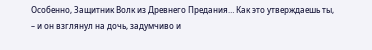Особенно, Защитник Волк из Древнего Предания… Как это утверждаешь ты, – и он взглянул на дочь, задумчиво и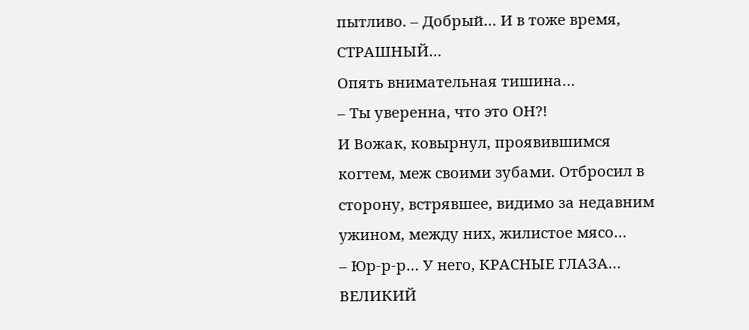пытливо. – Добрый… И в тоже время, СТРАШНЫЙ…
Опять внимательная тишина…
– Ты уверенна, что это ОН?!
И Вожак, ковырнул, проявившимся когтем, меж своими зубами. Отбросил в сторону, встрявшее, видимо за недавним ужином, между них, жилистое мясо…
– Юр-р-р… У него, КРАСНЫЕ ГЛАЗА… ВЕЛИКИЙ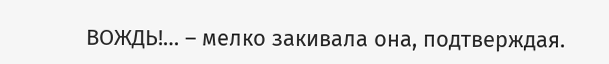ВОЖДЬ!… – мелко закивала она, подтверждая.